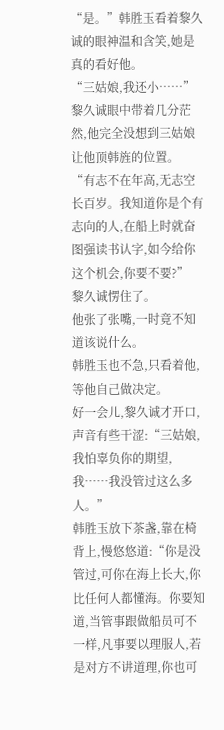“是。”韩胜玉看着黎久诚的眼神温和含笑,她是真的看好他。
“三姑娘,我还小……”黎久诚眼中带着几分茫然,他完全没想到三姑娘让他顶韩旌的位置。
“有志不在年高,无志空长百岁。我知道你是个有志向的人,在船上时就奋图强读书认字,如今给你这个机会,你要不要?”
黎久诚愣住了。
他张了张嘴,一时竟不知道该说什么。
韩胜玉也不急,只看着他,等他自己做决定。
好一会儿,黎久诚才开口,声音有些干涩:“三姑娘,我怕辜负你的期望,我……我没管过这么多人。”
韩胜玉放下茶盏,靠在椅背上,慢悠悠道:“你是没管过,可你在海上长大,你比任何人都懂海。你要知道,当管事跟做船员可不一样,凡事要以理服人,若是对方不讲道理,你也可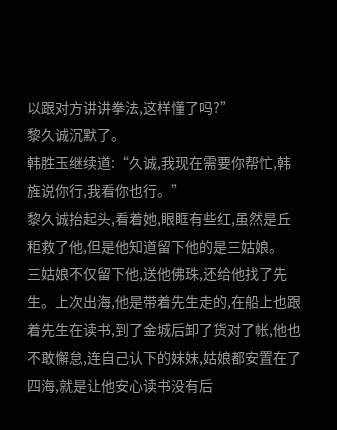以跟对方讲讲拳法,这样懂了吗?”
黎久诚沉默了。
韩胜玉继续道:“久诚,我现在需要你帮忙,韩旌说你行,我看你也行。”
黎久诚抬起头,看着她,眼眶有些红,虽然是丘秬救了他,但是他知道留下他的是三姑娘。
三姑娘不仅留下他,送他佛珠,还给他找了先生。上次出海,他是带着先生走的,在船上也跟着先生在读书,到了金城后卸了货对了帐,他也不敢懈怠,连自己认下的妹妹,姑娘都安置在了四海,就是让他安心读书没有后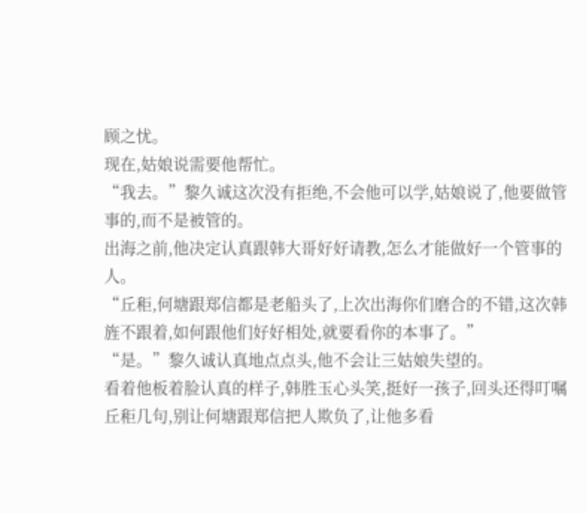顾之忧。
现在,姑娘说需要他帮忙。
“我去。”黎久诚这次没有拒绝,不会他可以学,姑娘说了,他要做管事的,而不是被管的。
出海之前,他决定认真跟韩大哥好好请教,怎么才能做好一个管事的人。
“丘秬,何塘跟郑信都是老船头了,上次出海你们磨合的不错,这次韩旌不跟着,如何跟他们好好相处,就要看你的本事了。”
“是。”黎久诚认真地点点头,他不会让三姑娘失望的。
看着他板着脸认真的样子,韩胜玉心头笑,挺好一孩子,回头还得叮嘱丘秬几句,别让何塘跟郑信把人欺负了,让他多看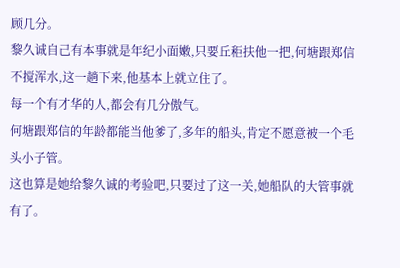顾几分。
黎久诚自己有本事就是年纪小面嫩,只要丘秬扶他一把,何塘跟郑信不搅浑水,这一趟下来,他基本上就立住了。
每一个有才华的人,都会有几分傲气。
何塘跟郑信的年龄都能当他爹了,多年的船头,肯定不愿意被一个毛头小子管。
这也算是她给黎久诚的考验吧,只要过了这一关,她船队的大管事就有了。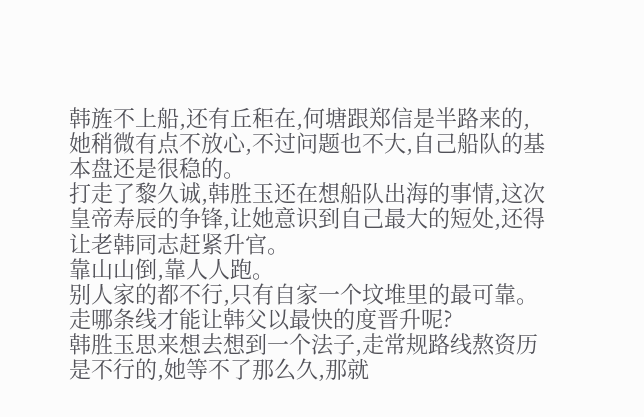韩旌不上船,还有丘秬在,何塘跟郑信是半路来的,她稍微有点不放心,不过问题也不大,自己船队的基本盘还是很稳的。
打走了黎久诚,韩胜玉还在想船队出海的事情,这次皇帝寿辰的争锋,让她意识到自己最大的短处,还得让老韩同志赶紧升官。
靠山山倒,靠人人跑。
别人家的都不行,只有自家一个坟堆里的最可靠。
走哪条线才能让韩父以最快的度晋升呢?
韩胜玉思来想去想到一个法子,走常规路线熬资历是不行的,她等不了那么久,那就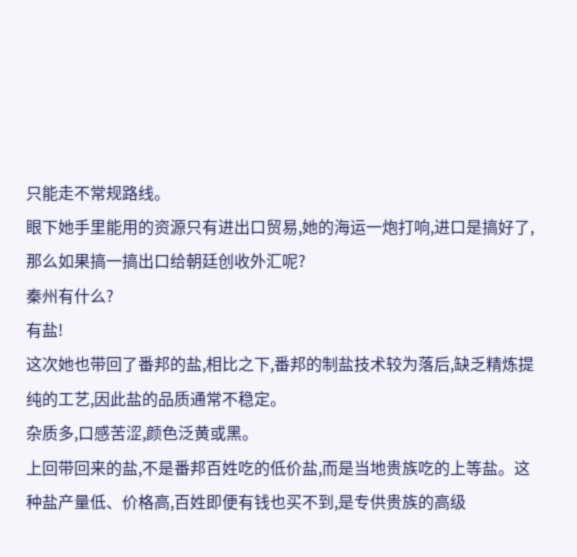只能走不常规路线。
眼下她手里能用的资源只有进出口贸易,她的海运一炮打响,进口是搞好了,那么如果搞一搞出口给朝廷创收外汇呢?
秦州有什么?
有盐!
这次她也带回了番邦的盐,相比之下,番邦的制盐技术较为落后,缺乏精炼提纯的工艺,因此盐的品质通常不稳定。
杂质多,口感苦涩,颜色泛黄或黑。
上回带回来的盐,不是番邦百姓吃的低价盐,而是当地贵族吃的上等盐。这种盐产量低、价格高,百姓即便有钱也买不到,是专供贵族的高级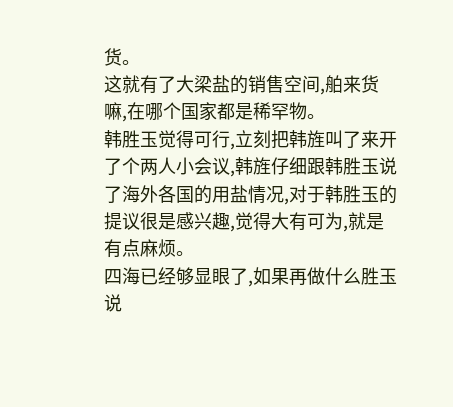货。
这就有了大梁盐的销售空间,舶来货嘛,在哪个国家都是稀罕物。
韩胜玉觉得可行,立刻把韩旌叫了来开了个两人小会议,韩旌仔细跟韩胜玉说了海外各国的用盐情况,对于韩胜玉的提议很是感兴趣,觉得大有可为,就是有点麻烦。
四海已经够显眼了,如果再做什么胜玉说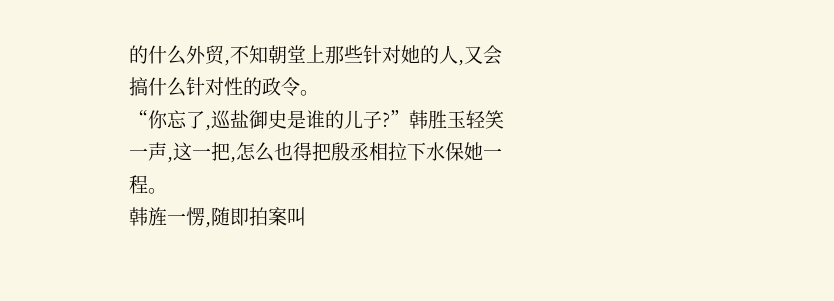的什么外贸,不知朝堂上那些针对她的人,又会搞什么针对性的政令。
“你忘了,巡盐御史是谁的儿子?”韩胜玉轻笑一声,这一把,怎么也得把殷丞相拉下水保她一程。
韩旌一愣,随即拍案叫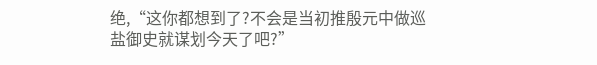绝,“这你都想到了?不会是当初推殷元中做巡盐御史就谋划今天了吧?”